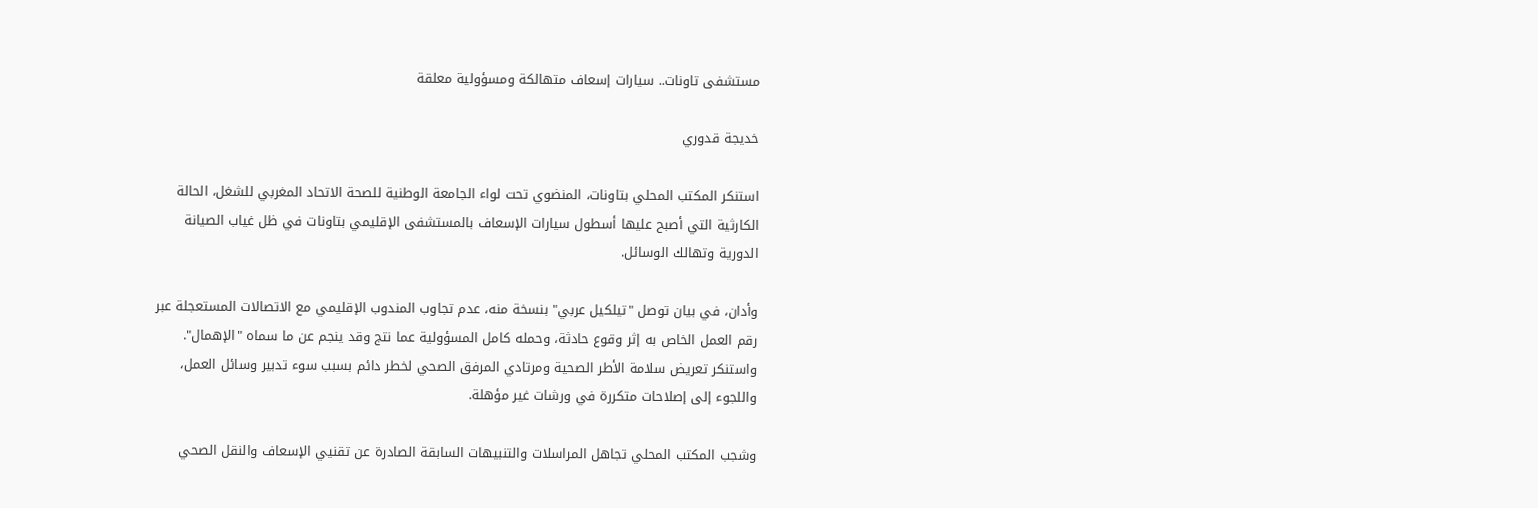مستشفى تاونات.. سيارات إسعاف متهالكة ومسؤولية معلقة

خديجة قدوري

استنكر المكتب المحلي بتاونات، المنضوي تحت لواء الجامعة الوطنية للصحة الاتحاد المغربي للشغل، الحالة الكارثية التي أصبح عليها أسطول سيارات الإسعاف بالمستشفى الإقليمي بتاونات في ظل غياب الصيانة الدورية وتهالك الوسائل.

وأدان، في بيان توصل "تيلكيل عربي" بنسخة منه، عدم تجاوب المندوب الإقليمي مع الاتصالات المستعجلة عبر رقم العمل الخاص به إثر وقوع حادثة، وحمله كامل المسؤولية عما نتج وقد ينجم عن ما سماه "الإهمال". واستنكر تعريض سلامة الأطر الصحية ومرتادي المرفق الصحي لخطر دائم بسبب سوء تدبير وسائل العمل، واللجوء إلى إصلاحات متكررة في ورشات غير مؤهلة.

وشجب المكتب المحلي تجاهل المراسلات والتنبيهات السابقة الصادرة عن تقنيي الإسعاف والنقل الصحي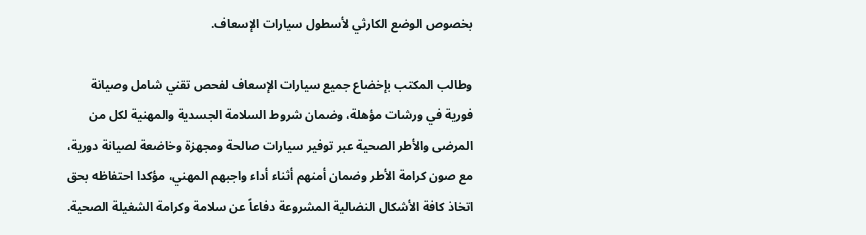بخصوص الوضع الكارثي لأسطول سيارات الإسعاف.

وطالب المكتب بإخضاع جميع سيارات الإسعاف لفحص تقني شامل وصيانة فورية في ورشات مؤهلة، وضمان شروط السلامة الجسدية والمهنية لكل من المرضى والأطر الصحية عبر توفير سيارات صالحة ومجهزة وخاضعة لصيانة دورية، مع صون كرامة الأطر وضمان أمنهم أثناء أداء واجبهم المهني، مؤكدا احتفاظه بحق اتخاذ كافة الأشكال النضالية المشروعة دفاعاً عن سلامة وكرامة الشغيلة الصحية.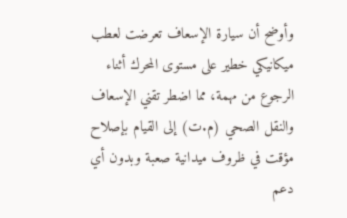وأوضح أن سيارة الإسعاف تعرضت لعطب ميكانيكي خطير على مستوى المحرك أثناء الرجوع من مهمة، مما اضطر تقني الإسعاف والنقل الصحي (م.ت) إلى القيام بإصلاح مؤقت في ظروف ميدانية صعبة وبدون أي دعم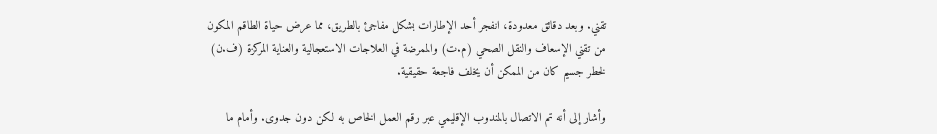تقني. وبعد دقائق معدودة، انفجر أحد الإطارات بشكل مفاجئ بالطريق، مما عرض حياة الطاقم المكون من تقني الإسعاف والنقل الصحي (م.ت) والممرضة في العلاجات الاستعجالية والعناية المركزة (ف.ن) لخطر جسيم كان من الممكن أن يخلف فاجعة حقيقية.

وأشار إلى أنه تم الاتصال بالمندوب الإقليمي عبر رقم العمل الخاص به لكن دون جدوى. وأمام ما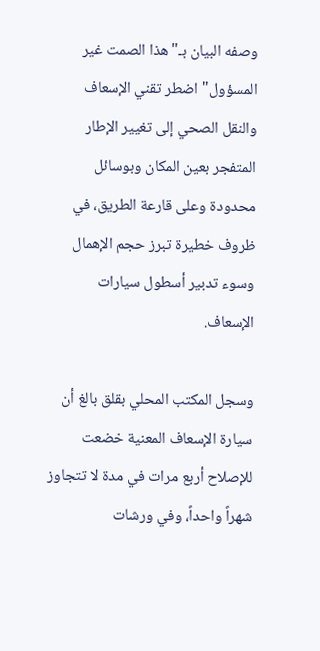وصفه البيان بـ"هذا الصمت غير المسؤول" اضطر تقني الإسعاف والنقل الصحي إلى تغيير الإطار المتفجر بعين المكان وبوسائل محدودة وعلى قارعة الطريق، في ظروف خطيرة تبرز حجم الإهمال وسوء تدبير أسطول سيارات الإسعاف.

وسجل المكتب المحلي بقلق بالغ أن سيارة الإسعاف المعنية خضعت للإصلاح أربع مرات في مدة لا تتجاوز شهراً واحداً، وفي ورشات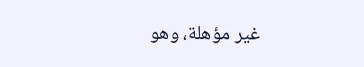غير مؤهلة، وهو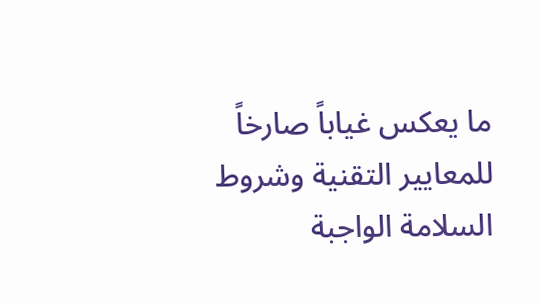ما يعكس غياباً صارخاً للمعايير التقنية وشروط السلامة الواجبة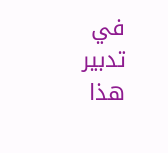في تدبير هذا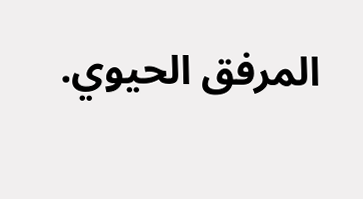المرفق الحيوي.